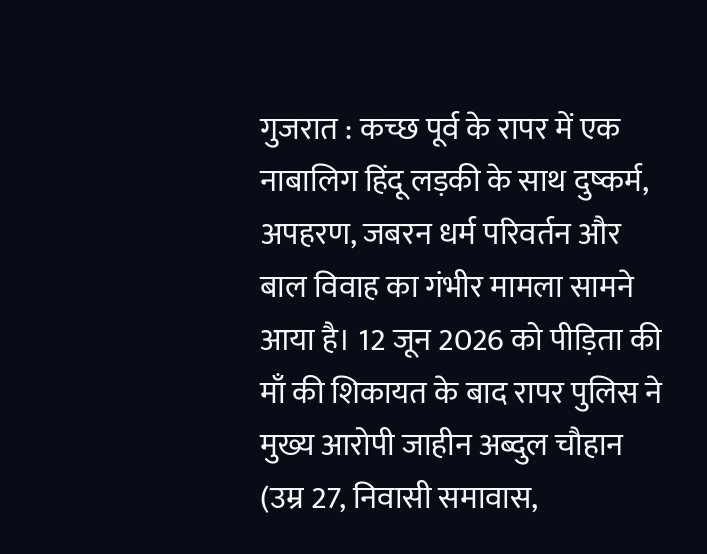गुजरात : कच्छ पूर्व के रापर में एक नाबालिग हिंदू लड़की के साथ दुष्कर्म, अपहरण, जबरन धर्म परिवर्तन और बाल विवाह का गंभीर मामला सामने आया है। 12 जून 2026 को पीड़िता की माँ की शिकायत के बाद रापर पुलिस ने मुख्य आरोपी जाहीन अब्दुल चौहान (उम्र 27, निवासी समावास,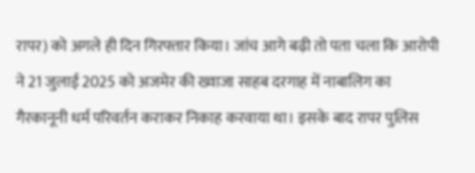रापर) को अगले ही दिन गिरफ्तार किया। जांच आगे बढ़ी तो पता चला कि आरोपी ने 21 जुलाई 2025 को अजमेर की ख्वाजा साहब दरगाह में नाबालिग का गैरकानूनी धर्म परिवर्तन कराकर निकाह करवाया था। इसके बाद रापर पुलिस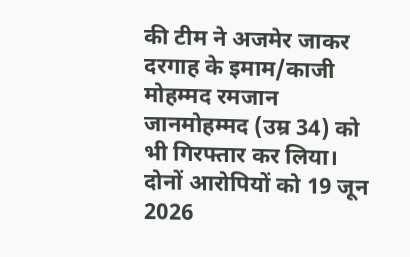की टीम ने अजमेर जाकर दरगाह के इमाम/काजी मोहम्मद रमजान जानमोहम्मद (उम्र 34) को भी गिरफ्तार कर लिया। दोनों आरोपियों को 19 जून 2026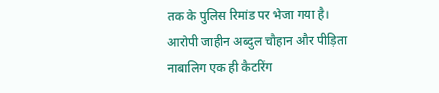तक के पुलिस रिमांड पर भेजा गया है।
आरोपी जाहीन अब्दुल चौहान और पीड़िता नाबालिग एक ही कैटरिंग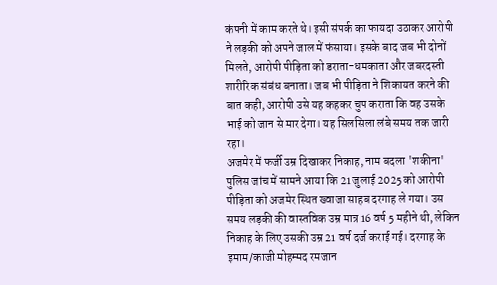कंपनी में काम करते थे। इसी संपर्क का फायदा उठाकर आरोपी ने लड़की को अपने जाल में फंसाया। इसके बाद जब भी दोनों मिलते, आरोपी पीड़िता को डराता-धमकाता और जबरदस्ती शारीरिक संबंध बनाता। जब भी पीड़िता ने शिकायत करने की बात कही, आरोपी उसे यह कहकर चुप कराता कि वह उसके भाई को जान से मार देगा। यह सिलसिला लंबे समय तक जारी रहा।
अजमेर में फर्जी उम्र दिखाकर निकाह, नाम बदला 'शकीना'
पुलिस जांच में सामने आया कि 21 जुलाई 2025 को आरोपी पीड़िता को अजमेर स्थित ख्वाजा साहब दरगाह ले गया। उस समय लड़की की वास्तविक उम्र मात्र 16 वर्ष 5 महीने थी, लेकिन निकाह के लिए उसकी उम्र 21 वर्ष दर्ज कराई गई। दरगाह के इमाम/काजी मोहम्मद रमजान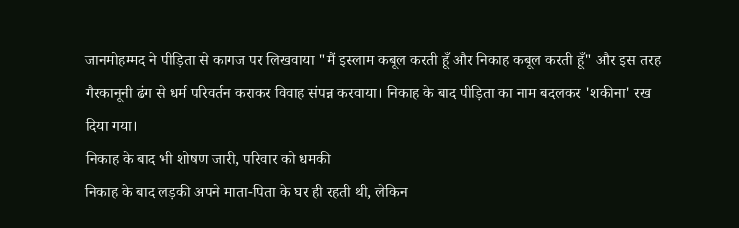जानमोहम्मद ने पीड़िता से कागज पर लिखवाया "मैं इस्लाम कबूल करती हूँ और निकाह कबूल करती हूँ" और इस तरह गैरकानूनी ढंग से धर्म परिवर्तन कराकर विवाह संपन्न करवाया। निकाह के बाद पीड़िता का नाम बदलकर 'शकीना' रख दिया गया।
निकाह के बाद भी शोषण जारी, परिवार को धमकी
निकाह के बाद लड़की अपने माता-पिता के घर ही रहती थी, लेकिन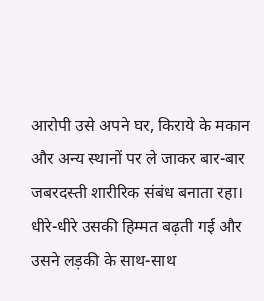आरोपी उसे अपने घर, किराये के मकान और अन्य स्थानों पर ले जाकर बार-बार जबरदस्ती शारीरिक संबंध बनाता रहा। धीरे-धीरे उसकी हिम्मत बढ़ती गई और उसने लड़की के साथ-साथ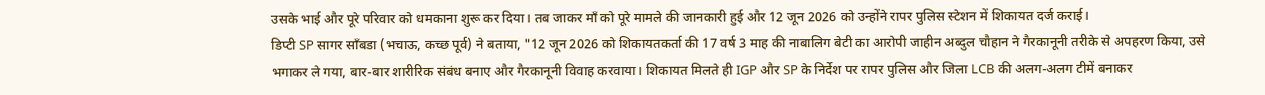उसके भाई और पूरे परिवार को धमकाना शुरू कर दिया। तब जाकर माँ को पूरे मामले की जानकारी हुई और 12 जून 2026 को उन्होंने रापर पुलिस स्टेशन में शिकायत दर्ज कराई।
डिप्टी SP सागर साँबडा (भचाऊ, कच्छ पूर्व) ने बताया, "12 जून 2026 को शिकायतकर्ता की 17 वर्ष 3 माह की नाबालिग बेटी का आरोपी जाहीन अब्दुल चौहान ने गैरकानूनी तरीके से अपहरण किया, उसे भगाकर ले गया, बार-बार शारीरिक संबंध बनाए और गैरकानूनी विवाह करवाया। शिकायत मिलते ही IGP और SP के निर्देश पर रापर पुलिस और जिला LCB की अलग-अलग टीमें बनाकर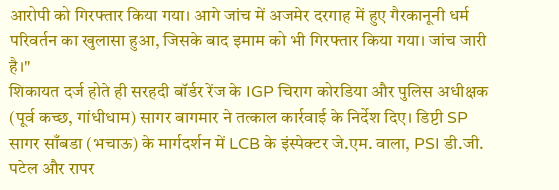आरोपी को गिरफ्तार किया गया। आगे जांच में अजमेर दरगाह में हुए गैरकानूनी धर्म परिवर्तन का खुलासा हुआ, जिसके बाद इमाम को भी गिरफ्तार किया गया। जांच जारी है।"
शिकायत दर्ज होते ही सरहदी बॉर्डर रेंज के IGP चिराग कोरडिया और पुलिस अधीक्षक (पूर्व कच्छ, गांधीधाम) सागर बागमार ने तत्काल कार्रवाई के निर्देश दिए। डिप्टी SP सागर साँबडा (भचाऊ) के मार्गदर्शन में LCB के इंस्पेक्टर जे.एम. वाला, PSI डी.जी. पटेल और रापर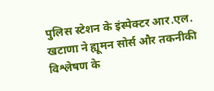पुलिस स्टेशन के इंस्पेक्टर आर.एल. खटाणा ने ह्यूमन सोर्स और तकनीकी विश्लेषण के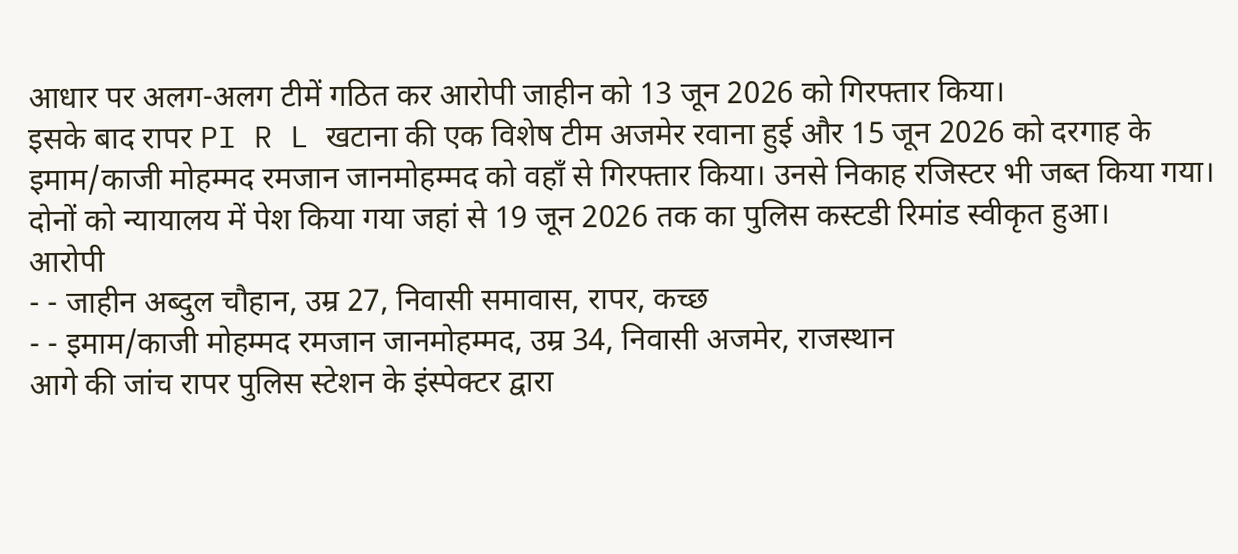आधार पर अलग-अलग टीमें गठित कर आरोपी जाहीन को 13 जून 2026 को गिरफ्तार किया।
इसके बाद रापर PI R L खटाना की एक विशेष टीम अजमेर रवाना हुई और 15 जून 2026 को दरगाह के इमाम/काजी मोहम्मद रमजान जानमोहम्मद को वहाँ से गिरफ्तार किया। उनसे निकाह रजिस्टर भी जब्त किया गया। दोनों को न्यायालय में पेश किया गया जहां से 19 जून 2026 तक का पुलिस कस्टडी रिमांड स्वीकृत हुआ।
आरोपी
- - जाहीन अब्दुल चौहान, उम्र 27, निवासी समावास, रापर, कच्छ
- - इमाम/काजी मोहम्मद रमजान जानमोहम्मद, उम्र 34, निवासी अजमेर, राजस्थान
आगे की जांच रापर पुलिस स्टेशन के इंस्पेक्टर द्वारा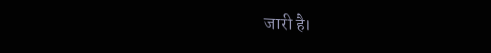जारी है।